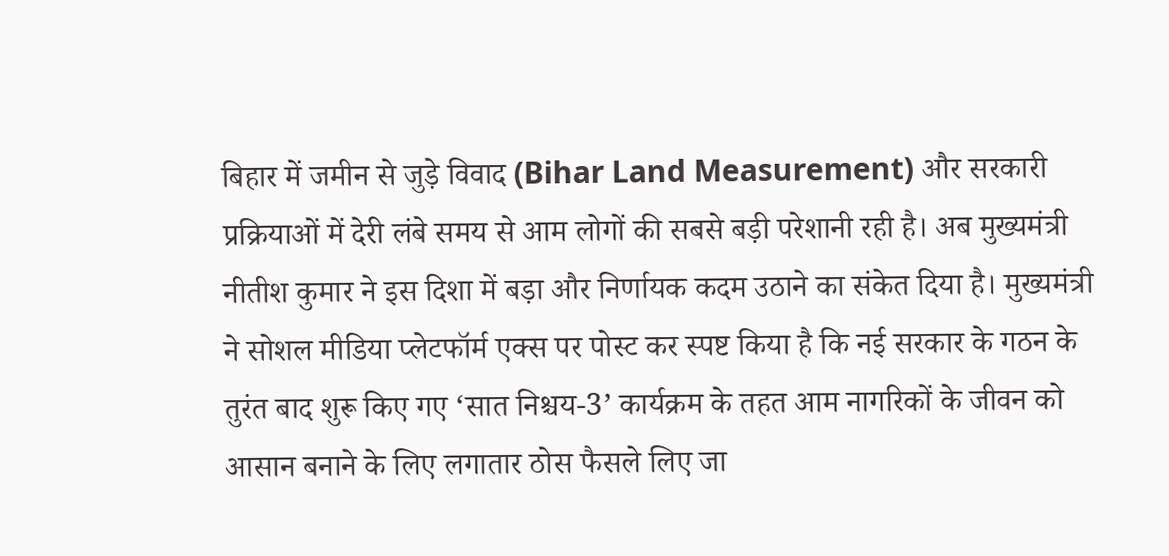बिहार में जमीन से जुड़े विवाद (Bihar Land Measurement) और सरकारी प्रक्रियाओं में देरी लंबे समय से आम लोगों की सबसे बड़ी परेशानी रही है। अब मुख्यमंत्री नीतीश कुमार ने इस दिशा में बड़ा और निर्णायक कदम उठाने का संकेत दिया है। मुख्यमंत्री ने सोशल मीडिया प्लेटफॉर्म एक्स पर पोस्ट कर स्पष्ट किया है कि नई सरकार के गठन के तुरंत बाद शुरू किए गए ‘सात निश्चय-3’ कार्यक्रम के तहत आम नागरिकों के जीवन को आसान बनाने के लिए लगातार ठोस फैसले लिए जा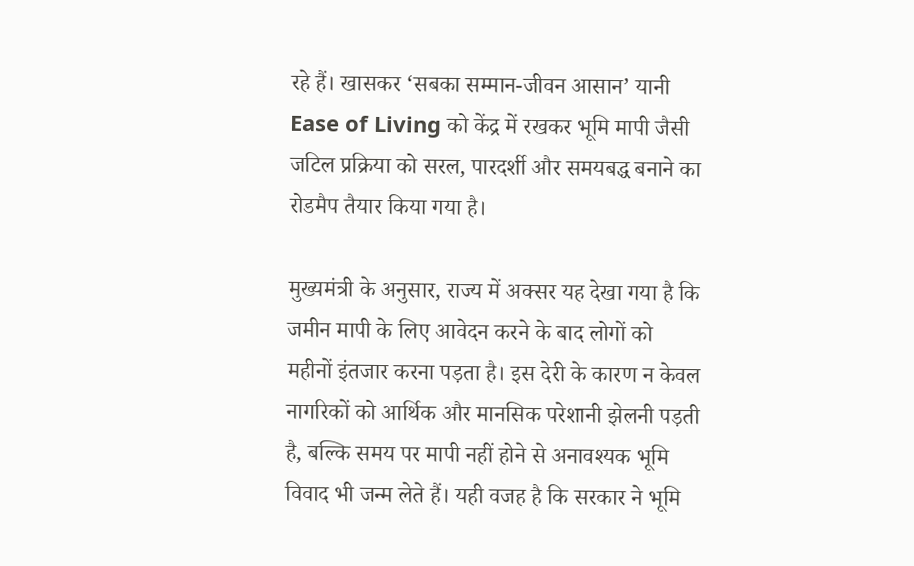रहे हैं। खासकर ‘सबका सम्मान-जीवन आसान’ यानी Ease of Living को केंद्र में रखकर भूमि मापी जैसी जटिल प्रक्रिया को सरल, पारदर्शी और समयबद्ध बनाने का रोडमैप तैयार किया गया है।

मुख्यमंत्री के अनुसार, राज्य में अक्सर यह देखा गया है कि जमीन मापी के लिए आवेदन करने के बाद लोगों को महीनों इंतजार करना पड़ता है। इस देरी के कारण न केवल नागरिकों को आर्थिक और मानसिक परेशानी झेलनी पड़ती है, बल्कि समय पर मापी नहीं होने से अनावश्यक भूमि विवाद भी जन्म लेते हैं। यही वजह है कि सरकार ने भूमि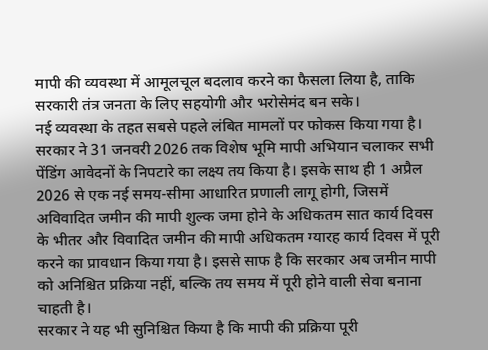मापी की व्यवस्था में आमूलचूल बदलाव करने का फैसला लिया है, ताकि सरकारी तंत्र जनता के लिए सहयोगी और भरोसेमंद बन सके।
नई व्यवस्था के तहत सबसे पहले लंबित मामलों पर फोकस किया गया है। सरकार ने 31 जनवरी 2026 तक विशेष भूमि मापी अभियान चलाकर सभी पेंडिंग आवेदनों के निपटारे का लक्ष्य तय किया है। इसके साथ ही 1 अप्रैल 2026 से एक नई समय-सीमा आधारित प्रणाली लागू होगी, जिसमें अविवादित जमीन की मापी शुल्क जमा होने के अधिकतम सात कार्य दिवस के भीतर और विवादित जमीन की मापी अधिकतम ग्यारह कार्य दिवस में पूरी करने का प्रावधान किया गया है। इससे साफ है कि सरकार अब जमीन मापी को अनिश्चित प्रक्रिया नहीं, बल्कि तय समय में पूरी होने वाली सेवा बनाना चाहती है।
सरकार ने यह भी सुनिश्चित किया है कि मापी की प्रक्रिया पूरी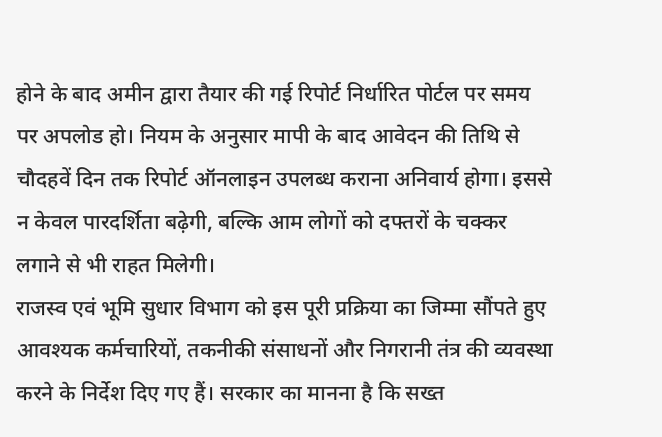होने के बाद अमीन द्वारा तैयार की गई रिपोर्ट निर्धारित पोर्टल पर समय पर अपलोड हो। नियम के अनुसार मापी के बाद आवेदन की तिथि से चौदहवें दिन तक रिपोर्ट ऑनलाइन उपलब्ध कराना अनिवार्य होगा। इससे न केवल पारदर्शिता बढ़ेगी, बल्कि आम लोगों को दफ्तरों के चक्कर लगाने से भी राहत मिलेगी।
राजस्व एवं भूमि सुधार विभाग को इस पूरी प्रक्रिया का जिम्मा सौंपते हुए आवश्यक कर्मचारियों, तकनीकी संसाधनों और निगरानी तंत्र की व्यवस्था करने के निर्देश दिए गए हैं। सरकार का मानना है कि सख्त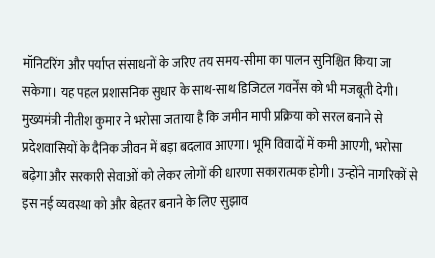मॉनिटरिंग और पर्याप्त संसाधनों के जरिए तय समय-सीमा का पालन सुनिश्चित किया जा सकेगा। यह पहल प्रशासनिक सुधार के साथ-साथ डिजिटल गवर्नेंस को भी मजबूती देगी।
मुख्यमंत्री नीतीश कुमार ने भरोसा जताया है कि जमीन मापी प्रक्रिया को सरल बनाने से प्रदेशवासियों के दैनिक जीवन में बड़ा बदलाव आएगा। भूमि विवादों में कमी आएगी, भरोसा बढ़ेगा और सरकारी सेवाओं को लेकर लोगों की धारणा सकारात्मक होगी। उन्होंने नागरिकों से इस नई व्यवस्था को और बेहतर बनाने के लिए सुझाव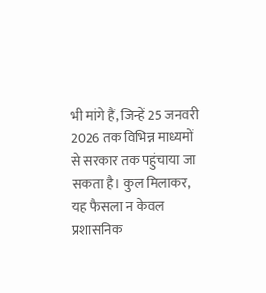भी मांगे हैं, जिन्हें 25 जनवरी 2026 तक विभिन्न माध्यमों से सरकार तक पहुंचाया जा सकता है। कुल मिलाकर, यह फैसला न केवल प्रशासनिक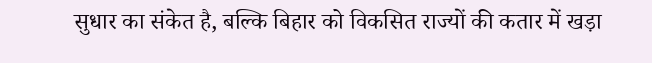सुधार का संकेत है, बल्कि बिहार को विकसित राज्यों की कतार में खड़ा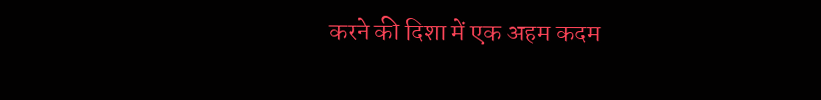करने की दिशा में एक अहम कदम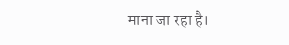माना जा रहा है।